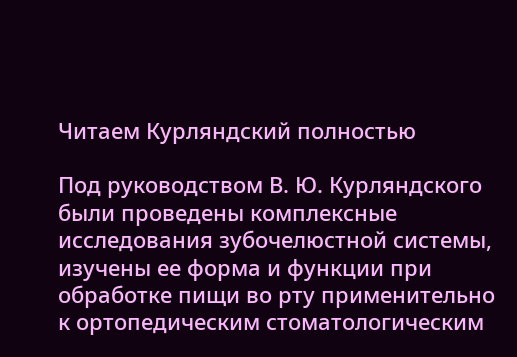Читаем Курляндский полностью

Под руководством В. Ю. Курляндского были проведены комплексные исследования зубочелюстной системы, изучены ее форма и функции при обработке пищи во рту применительно к ортопедическим стоматологическим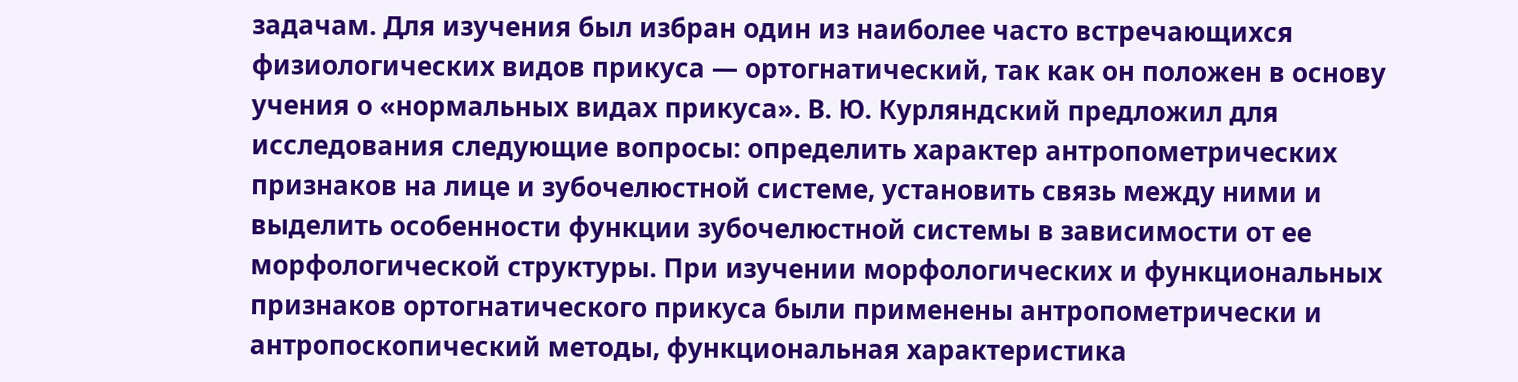задачам. Для изучения был избран один из наиболее часто встречающихся физиологических видов прикуса — ортогнатический, так как он положен в основу учения о «нормальных видах прикуса». В. Ю. Курляндский предложил для исследования следующие вопросы: определить характер антропометрических признаков на лице и зубочелюстной системе, установить связь между ними и выделить особенности функции зубочелюстной системы в зависимости от ее морфологической структуры. При изучении морфологических и функциональных признаков ортогнатического прикуса были применены антропометрически и антропоскопический методы, функциональная характеристика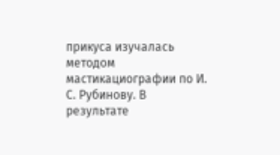прикуса изучалась методом мастикациографии по И. С. Рубинову. В результате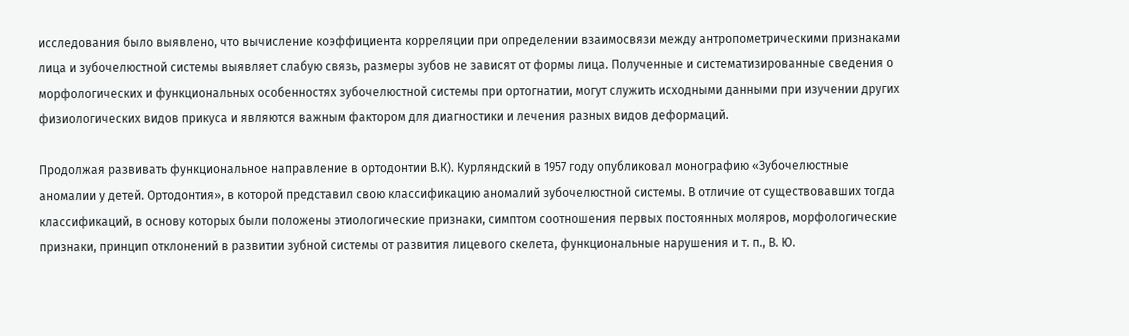исследования было выявлено, что вычисление коэффициента корреляции при определении взаимосвязи между антропометрическими признаками лица и зубочелюстной системы выявляет слабую связь, размеры зубов не зависят от формы лица. Полученные и систематизированные сведения о морфологических и функциональных особенностях зубочелюстной системы при ортогнатии, могут служить исходными данными при изучении других физиологических видов прикуса и являются важным фактором для диагностики и лечения разных видов деформаций.

Продолжая развивать функциональное направление в ортодонтии В.К). Курляндский в 1957 году опубликовал монографию «Зубочелюстные аномалии у детей. Ортодонтия», в которой представил свою классификацию аномалий зубочелюстной системы. В отличие от существовавших тогда классификаций, в основу которых были положены этиологические признаки, симптом соотношения первых постоянных моляров, морфологические признаки, принцип отклонений в развитии зубной системы от развития лицевого скелета, функциональные нарушения и т. п., В. Ю.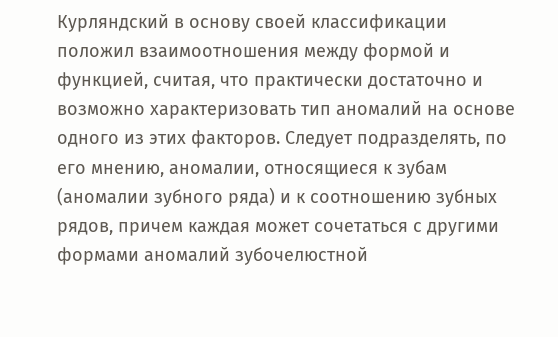Курляндский в основу своей классификации положил взаимоотношения между формой и функцией, считая, что практически достаточно и возможно характеризовать тип аномалий на основе одного из этих факторов. Следует подразделять, по его мнению, аномалии, относящиеся к зубам (аномалии зубного ряда) и к соотношению зубных рядов, причем каждая может сочетаться с другими формами аномалий зубочелюстной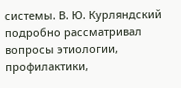системы. В. Ю. Курляндский подробно рассматривал вопросы этиологии, профилактики,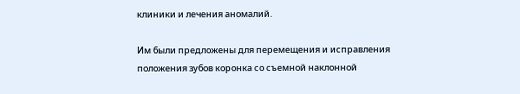клиники и лечения аномалий.

Им были предложены для перемещения и исправления положения зубов коронка со съемной наклонной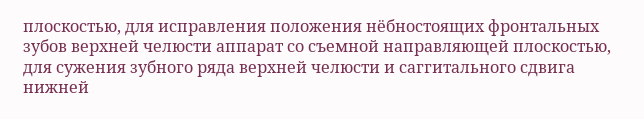плоскостью, для исправления положения нёбностоящих фронтальных зубов верхней челюсти аппарат со съемной направляющей плоскостью, для сужения зубного ряда верхней челюсти и саггитального сдвига нижней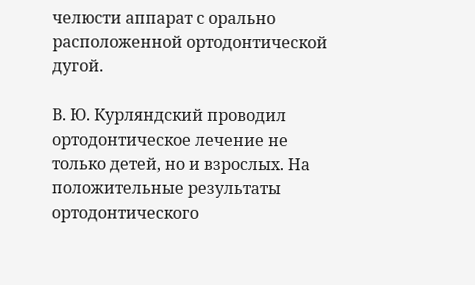челюсти аппарат с орально расположенной ортодонтической дугой.

В. Ю. Курляндский проводил ортодонтическое лечение не только детей, но и взрослых. На положительные результаты ортодонтического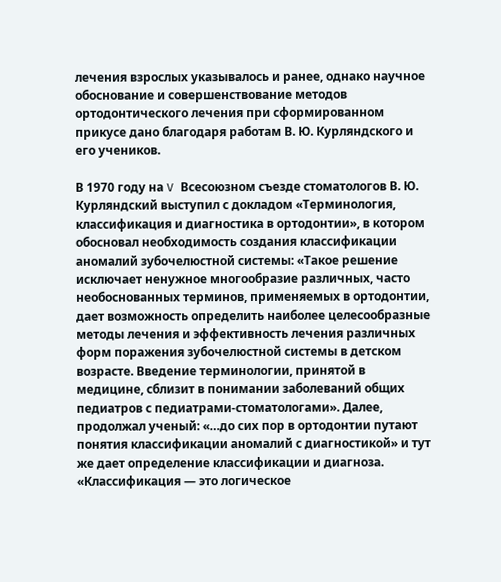лечения взрослых указывалось и ранее, однако научное обоснование и совершенствование методов ортодонтического лечения при сформированном прикусе дано благодаря работам В. Ю. Курляндского и его учеников.

В 1970 году на V Всесоюзном съезде стоматологов В. Ю. Курляндский выступил с докладом «Терминология, классификация и диагностика в ортодонтии», в котором обосновал необходимость создания классификации аномалий зубочелюстной системы: «Такое решение исключает ненужное многообразие различных, часто необоснованных терминов, применяемых в ортодонтии, дает возможность определить наиболее целесообразные методы лечения и эффективность лечения различных форм поражения зубочелюстной системы в детском возрасте. Введение терминологии, принятой в медицине, сблизит в понимании заболеваний общих педиатров с педиатрами-стоматологами». Далее, продолжал ученый: «…до сих пор в ортодонтии путают понятия классификации аномалий с диагностикой» и тут же дает определение классификации и диагноза. «Классификация — это логическое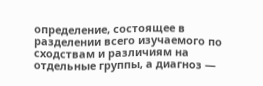определение, состоящее в разделении всего изучаемого по сходствам и различиям на отдельные группы, а диагноз —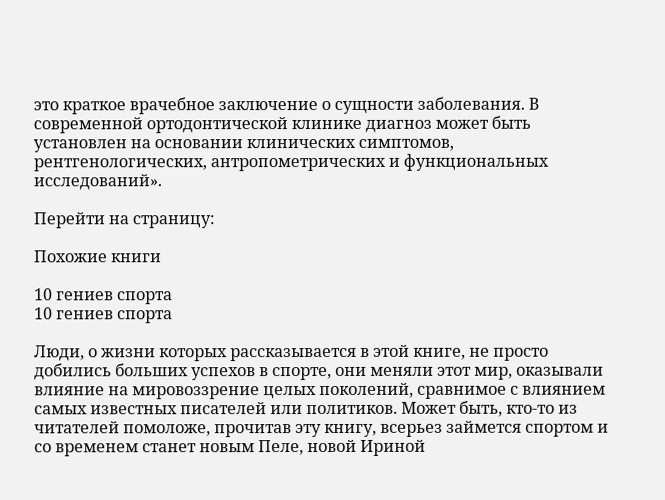это краткое врачебное заключение о сущности заболевания. В современной ортодонтической клинике диагноз может быть установлен на основании клинических симптомов, рентгенологических, антропометрических и функциональных исследований».

Перейти на страницу:

Похожие книги

10 гениев спорта
10 гениев спорта

Люди, о жизни которых рассказывается в этой книге, не просто добились больших успехов в спорте, они меняли этот мир, оказывали влияние на мировоззрение целых поколений, сравнимое с влиянием самых известных писателей или политиков. Может быть, кто-то из читателей помоложе, прочитав эту книгу, всерьез займется спортом и со временем станет новым Пеле, новой Ириной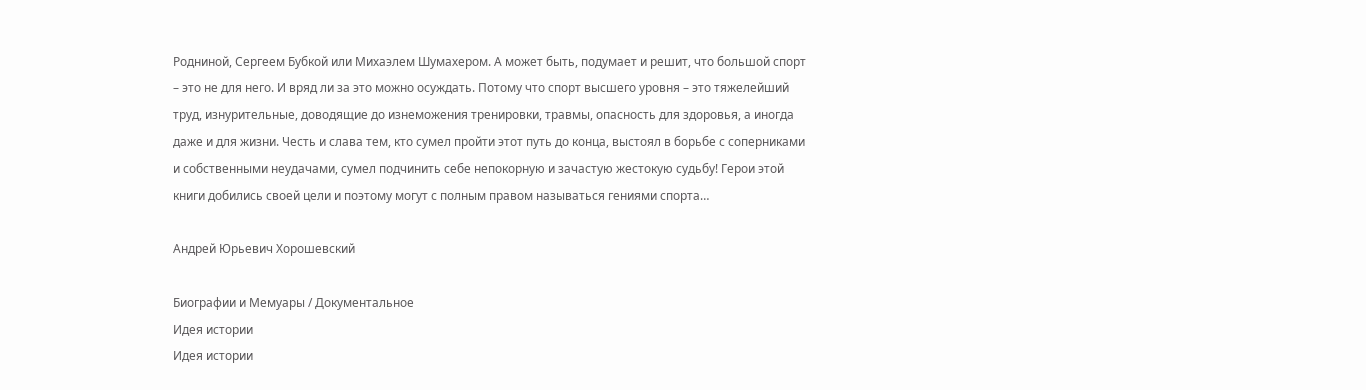Родниной, Сергеем Бубкой или Михаэлем Шумахером. А может быть, подумает и решит, что большой спорт – это не для него. И вряд ли за это можно осуждать. Потому что спорт высшего уровня – это тяжелейший труд, изнурительные, доводящие до изнеможения тренировки, травмы, опасность для здоровья, а иногда даже и для жизни. Честь и слава тем, кто сумел пройти этот путь до конца, выстоял в борьбе с соперниками и собственными неудачами, сумел подчинить себе непокорную и зачастую жестокую судьбу! Герои этой книги добились своей цели и поэтому могут с полным правом называться гениями спорта…

Андрей Юрьевич Хорошевский

Биографии и Мемуары / Документальное
Идея истории
Идея истории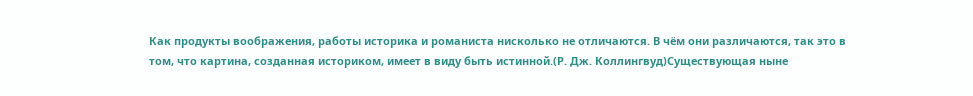Как продукты воображения, работы историка и романиста нисколько не отличаются. В чём они различаются, так это в том, что картина, созданная историком, имеет в виду быть истинной.(Р. Дж. Коллингвуд)Существующая ныне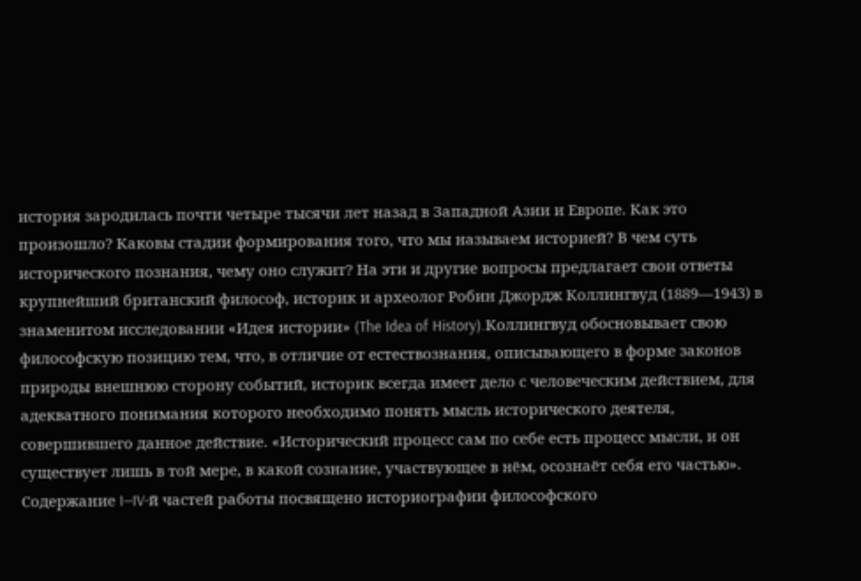история зародилась почти четыре тысячи лет назад в Западной Азии и Европе. Как это произошло? Каковы стадии формирования того, что мы называем историей? В чем суть исторического познания, чему оно служит? На эти и другие вопросы предлагает свои ответы крупнейший британский философ, историк и археолог Робин Джордж Коллингвуд (1889—1943) в знаменитом исследовании «Идея истории» (The Idea of History).Коллингвуд обосновывает свою философскую позицию тем, что, в отличие от естествознания, описывающего в форме законов природы внешнюю сторону событий, историк всегда имеет дело с человеческим действием, для адекватного понимания которого необходимо понять мысль исторического деятеля, совершившего данное действие. «Исторический процесс сам по себе есть процесс мысли, и он существует лишь в той мере, в какой сознание, участвующее в нём, осознаёт себя его частью». Содержание I—IV-й частей работы посвящено историографии философского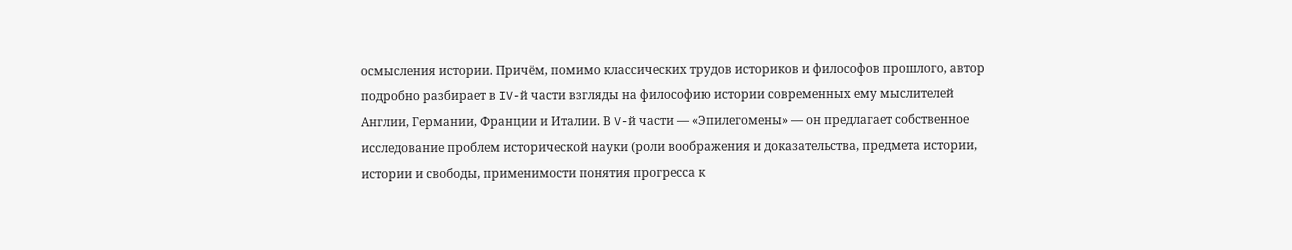осмысления истории. Причём, помимо классических трудов историков и философов прошлого, автор подробно разбирает в IV-й части взгляды на философию истории современных ему мыслителей Англии, Германии, Франции и Италии. В V-й части — «Эпилегомены» — он предлагает собственное исследование проблем исторической науки (роли воображения и доказательства, предмета истории, истории и свободы, применимости понятия прогресса к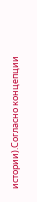истории).Согласно концепции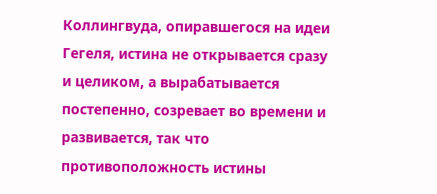Коллингвуда, опиравшегося на идеи Гегеля, истина не открывается сразу и целиком, а вырабатывается постепенно, созревает во времени и развивается, так что противоположность истины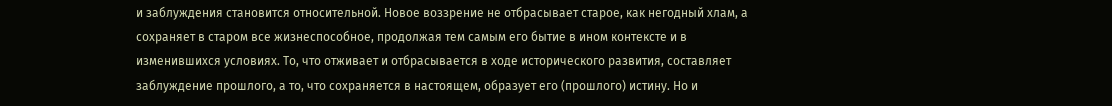и заблуждения становится относительной. Новое воззрение не отбрасывает старое, как негодный хлам, а сохраняет в старом все жизнеспособное, продолжая тем самым его бытие в ином контексте и в изменившихся условиях. То, что отживает и отбрасывается в ходе исторического развития, составляет заблуждение прошлого, а то, что сохраняется в настоящем, образует его (прошлого) истину. Но и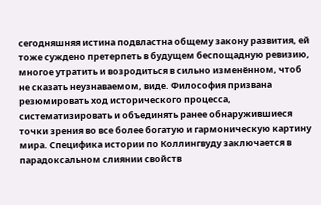сегодняшняя истина подвластна общему закону развития, ей тоже суждено претерпеть в будущем беспощадную ревизию, многое утратить и возродиться в сильно изменённом, чтоб не сказать неузнаваемом, виде. Философия призвана резюмировать ход исторического процесса, систематизировать и объединять ранее обнаружившиеся точки зрения во все более богатую и гармоническую картину мира. Специфика истории по Коллингвуду заключается в парадоксальном слиянии свойств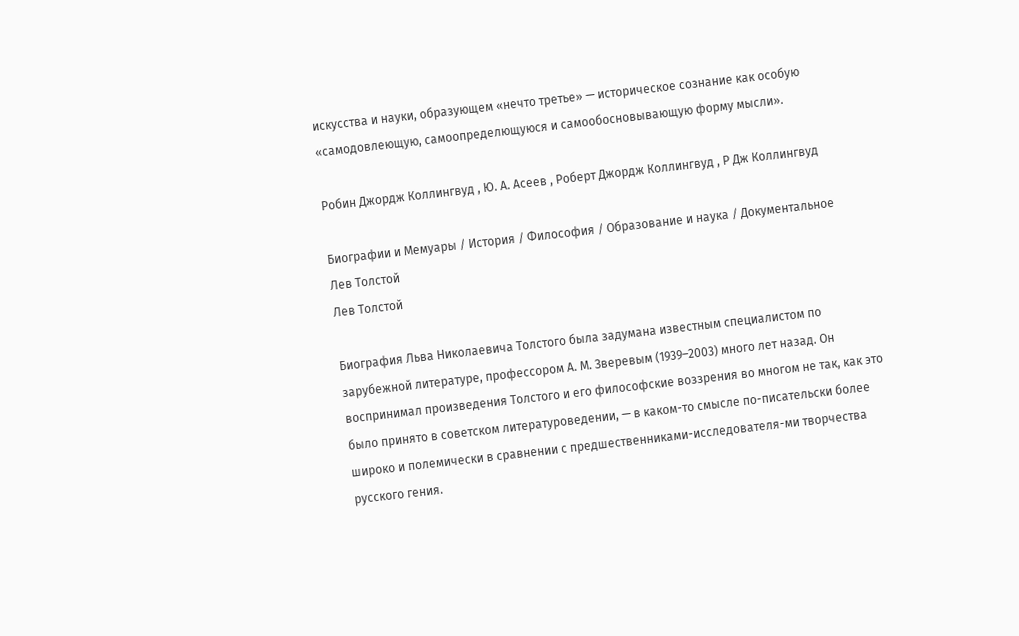искусства и науки, образующем «нечто третье» — историческое сознание как особую «самодовлеющую, самоопределющуюся и самообосновывающую форму мысли».

Робин Джордж Коллингвуд , Ю. А. Асеев , Роберт Джордж Коллингвуд , Р Дж Коллингвуд

Биографии и Мемуары / История / Философия / Образование и наука / Документальное
Лев Толстой
Лев Толстой

Биография Льва Николаевича Толстого была задумана известным специалистом по зарубежной литературе, профессором А. М. Зверевым (1939–2003) много лет назад. Он воспринимал произведения Толстого и его философские воззрения во многом не так, как это было принято в советском литературоведении, — в каком-то смысле по-писательски более широко и полемически в сравнении с предшественниками-исследователя-ми творчества русского гения.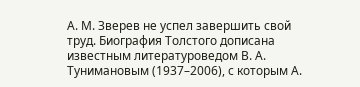А. М. Зверев не успел завершить свой труд. Биография Толстого дописана известным литературоведом В. А. Тунимановым (1937–2006), с которым А.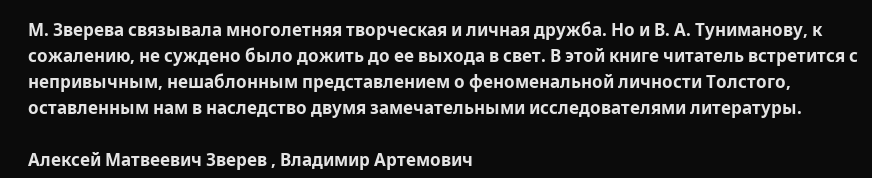М. Зверева связывала многолетняя творческая и личная дружба. Но и В. А. Туниманову, к сожалению, не суждено было дожить до ее выхода в свет. В этой книге читатель встретится с непривычным, нешаблонным представлением о феноменальной личности Толстого, оставленным нам в наследство двумя замечательными исследователями литературы.

Алексей Матвеевич Зверев , Владимир Артемович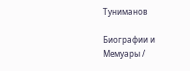Туниманов

Биографии и Мемуары /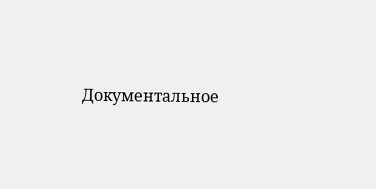Документальное